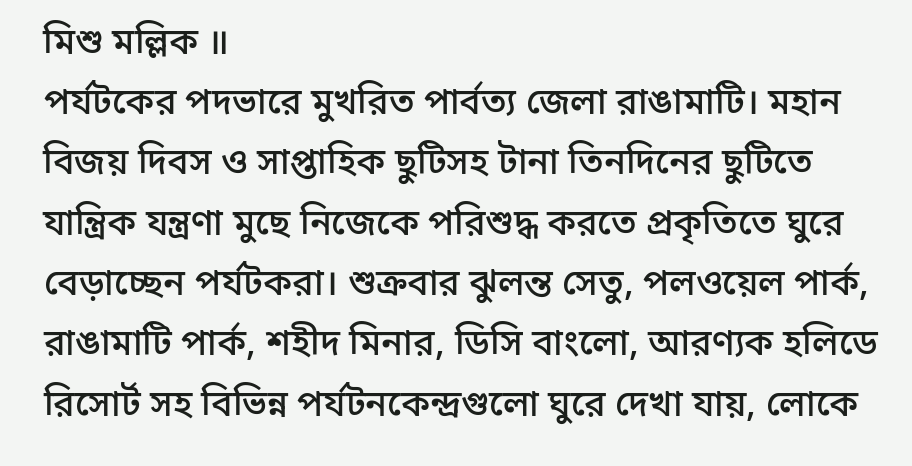মিশু মল্লিক ॥
পর্যটকের পদভারে মুখরিত পার্বত্য জেলা রাঙামাটি। মহান বিজয় দিবস ও সাপ্তাহিক ছুটিসহ টানা তিনদিনের ছুটিতে যান্ত্রিক যন্ত্রণা মুছে নিজেকে পরিশুদ্ধ করতে প্রকৃতিতে ঘুরে বেড়াচ্ছেন পর্যটকরা। শুক্রবার ঝুলন্ত সেতু, পলওয়েল পার্ক, রাঙামাটি পার্ক, শহীদ মিনার, ডিসি বাংলো, আরণ্যক হলিডে রিসোর্ট সহ বিভিন্ন পর্যটনকেন্দ্রগুলো ঘুরে দেখা যায়, লোকে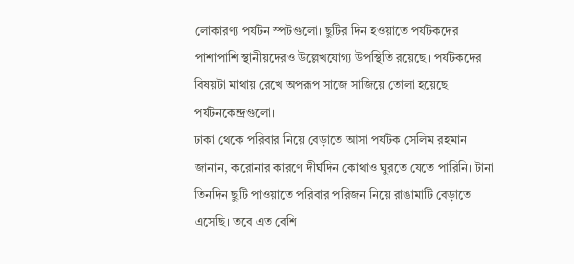লোকারণ্য পর্যটন স্পটগুলো। ছুটির দিন হওয়াতে পর্যটকদের পাশাপাশি স্থানীয়দেরও উল্লেখযোগ্য উপস্থিতি রয়েছে। পর্যটকদের বিষয়টা মাথায় রেখে অপরূপ সাজে সাজিয়ে তোলা হয়েছে পর্যটনকেন্দ্রগুলো।
ঢাকা থেকে পরিবার নিয়ে বেড়াতে আসা পর্যটক সেলিম রহমান জানান, করোনার কারণে দীর্ঘদিন কোথাও ঘুরতে যেতে পারিনি। টানা তিনদিন ছুটি পাওয়াতে পরিবার পরিজন নিয়ে রাঙামাটি বেড়াতে এসেছি। তবে এত বেশি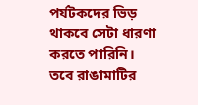পর্যটকদের ভিড় থাকবে সেটা ধারণা করতে পারিনি। তবে রাঙামাটির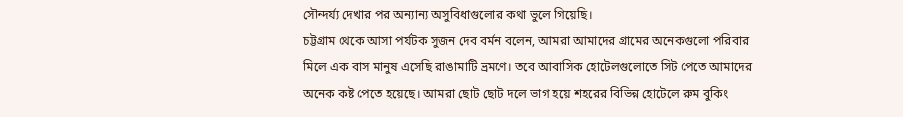সৌন্দর্য্য দেখার পর অন্যান্য অসুবিধাগুলোর কথা ভুলে গিয়েছি।
চট্টগ্রাম থেকে আসা পর্যটক সুজন দেব বর্মন বলেন, আমরা আমাদের গ্রামের অনেকগুলো পরিবার মিলে এক বাস মানুষ এসেছি রাঙামাটি ভ্রমণে। তবে আবাসিক হোটেলগুলোতে সিট পেতে আমাদের অনেক কষ্ট পেতে হয়েছে। আমরা ছোট ছোট দলে ভাগ হয়ে শহরের বিভিন্ন হোটেলে রুম বুকিং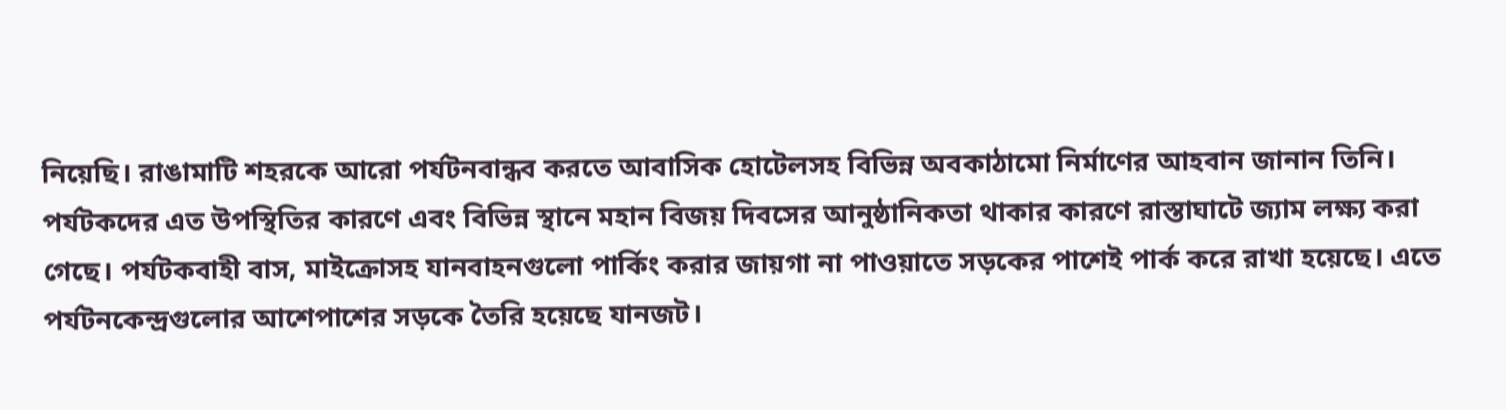নিয়েছি। রাঙামাটি শহরকে আরো পর্যটনবান্ধব করতে আবাসিক হোটেলসহ বিভিন্ন অবকাঠামো নির্মাণের আহবান জানান তিনি।
পর্যটকদের এত উপস্থিতির কারণে এবং বিভিন্ন স্থানে মহান বিজয় দিবসের আনুষ্ঠানিকতা থাকার কারণে রাস্তাঘাটে জ্যাম লক্ষ্য করা গেছে। পর্যটকবাহী বাস, মাইক্রোসহ যানবাহনগুলো পার্কিং করার জায়গা না পাওয়াতে সড়কের পাশেই পার্ক করে রাখা হয়েছে। এতে পর্যটনকেন্দ্রগুলোর আশেপাশের সড়কে তৈরি হয়েছে যানজট।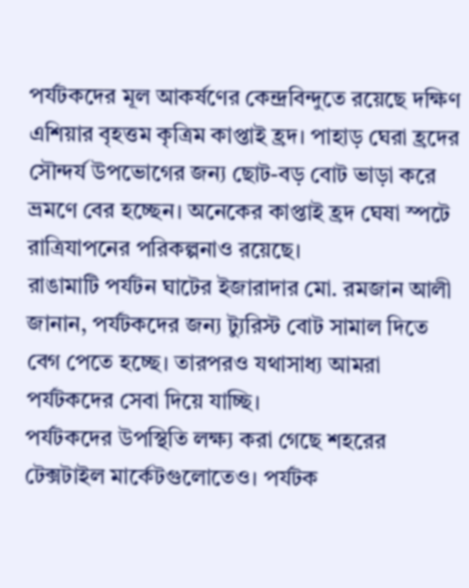পর্যটকদের মূল আকর্ষণের কেন্দ্রবিন্দুতে রয়েছে দক্ষিণ এশিয়ার বৃহত্তম কৃত্রিম কাপ্তাই হ্রদ। পাহাড় ঘেরা হ্রদের সৌন্দর্য উপভোগের জন্য ছোট-বড় বোট ভাড়া করে ভ্রমণে বের হচ্ছেন। অনেকের কাপ্তাই হ্রদ ঘেষা স্পটে রাত্রিযাপনের পরিকল্পনাও রয়েছে।
রাঙামাটি পর্যটন ঘাটের ইজারাদার মো. রমজান আলী জানান, পর্যটকদের জন্য ট্যুরিস্ট বোট সামাল দিতে বেগ পেতে হচ্ছে। তারপরও যথাসাধ্য আমরা পর্যটকদের সেবা দিয়ে যাচ্ছি।
পর্যটকদের উপস্থিতি লক্ষ্য করা গেছে শহরের টেক্সটাইল মার্কেটগুলোতেও। পর্যটক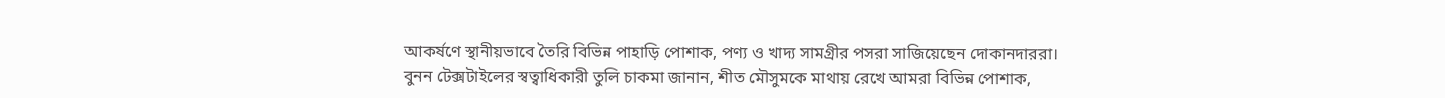আকর্ষণে স্থানীয়ভাবে তৈরি বিভিন্ন পাহাড়ি পোশাক, পণ্য ও খাদ্য সামগ্রীর পসরা সাজিয়েছেন দোকানদাররা। বুনন টেক্সটাইলের স্বত্বাধিকারী তুলি চাকমা জানান, শীত মৌসুমকে মাথায় রেখে আমরা বিভিন্ন পোশাক,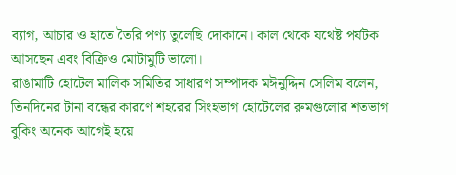ব্যাগ, আচার ও হাতে তৈরি পণ্য তুলেছি দোকানে। কাল থেকে যথেষ্ট পর্যটক আসছেন এবং বিক্রিও মোটামুটি ভালো।
রাঙামাটি হোটেল মালিক সমিতির সাধারণ সম্পাদক মঈনুদ্দিন সেলিম বলেন, তিনদিনের টানা বন্ধের কারণে শহরের সিংহভাগ হোটেলের রুমগুলোর শতভাগ বুকিং অনেক আগেই হয়ে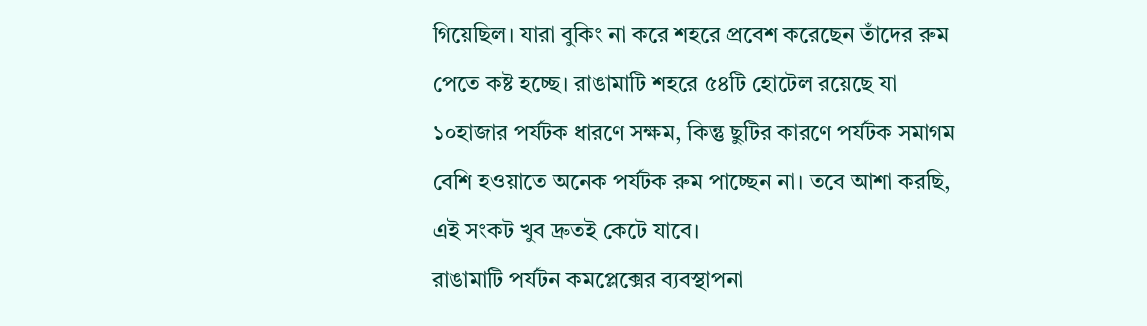গিয়েছিল। যারা বুকিং না করে শহরে প্রবেশ করেছেন তাঁদের রুম পেতে কষ্ট হচ্ছে। রাঙামাটি শহরে ৫৪টি হোটেল রয়েছে যা ১০হাজার পর্যটক ধারণে সক্ষম, কিন্তু ছুটির কারণে পর্যটক সমাগম বেশি হওয়াতে অনেক পর্যটক রুম পাচ্ছেন না। তবে আশা করছি, এই সংকট খুব দ্রুতই কেটে যাবে।
রাঙামাটি পর্যটন কমপ্লেক্সের ব্যবস্থাপনা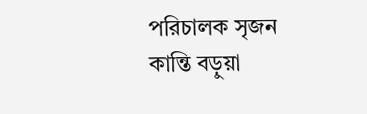পরিচালক সৃজন কান্তি বড়ুয়া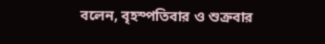বলেন, বৃহস্পতিবার ও শুক্রবার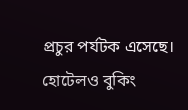প্রচুর পর্যটক এসেছে। হোটেলও বুকিং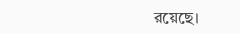রয়েছে।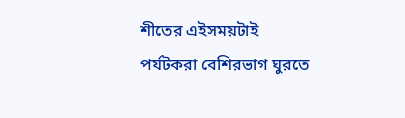শীতের এইসময়টাই পর্যটকরা বেশিরভাগ ঘুরতে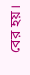বের হয়।